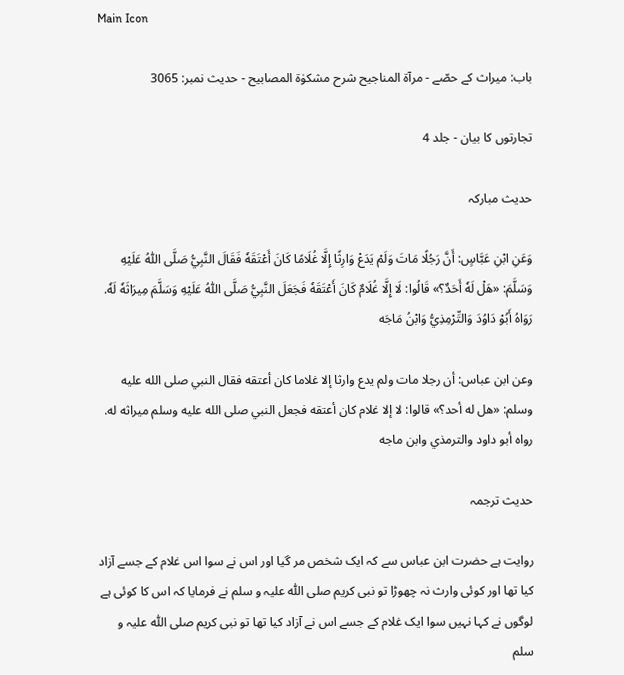Main Icon

باب: میراث کے حصّے - مرآۃ المناجیح شرح مشکوٰۃ المصابیح - حدیث نمبر: 3065

تجارتوں کا بیان - جلد 4

حدیث مبارکہ

وَعَنِ ابْنِ عَبَّاسٍ: أَنَّ رَجُلًا مَاتَ وَلَمْ يَدَعْ وَارِثًا إِلَّا غُلَامًا كَانَ أَعْتَقَهٗ فَقَالَ النَّبِيُّ صَلَّى اللّٰهُ عَلَيْهِ وَسَلَّمَ: «هَلْ لَهٗ أَحَدٌ؟» قَالُوا: لَا إِلَّا غُلَامٌ كَانَ أَعْتَقَهٗ فَجَعَلَ النَّبِيُّ صَلَّى اللّٰهُ عَلَيْهِ وَسَلَّمَ مِيرَاثَهٗ لَهٗ. رَوَاهُ أَبُوْ دَاوُدَ وَالتِّرْمِذِيُّ وَابْنُ مَاجَه

وعن ابن عباس: أن رجلا مات ولم يدع وارثا إلا غلاما كان أعتقه فقال النبي صلى الله عليه وسلم: «هل له أحد؟» قالوا: لا إلا غلام كان أعتقه فجعل النبي صلى الله عليه وسلم ميراثه له. رواه أبو داود والترمذي وابن ماجه

حدیث ترجمہ

روایت ہے حضرت ابن عباس سے کہ ایک شخص مر گیا اور اس نے سوا اس غلام کے جسے آزاد کیا تھا اور کوئی وارث نہ چھوڑا تو نبی کریم صلی اللّٰہ علیہ و سلم نے فرمایا کہ اس کا کوئی ہے لوگوں نے کہا نہیں سوا ایک غلام کے جسے اس نے آزاد کیا تھا تو نبی کریم صلی اللّٰہ علیہ و سلم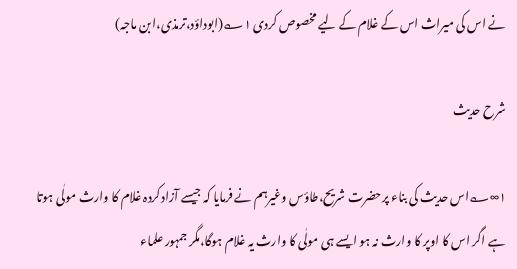نے اس کی میراث اس کے غلام کے لیے مخصوص کردی ۱؎(ابوداؤد،ترمذی،ابن ماجہ)

شرح حدیث

۱∞؎اس حدیث کی بناء پرحضرت شریح،طاؤس وغیرہم نے فرمایا کہ جیسے آزادکردہ غلام کا وارث مولٰی ہوتا ہے اگر اس کا اوپر کا وارث نہ ہو ایسے ہی مولٰی کا وارث یہ غلام ہوگا،مگر جمہور علماء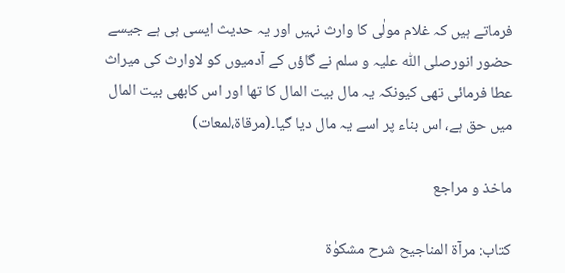فرماتے ہیں کہ غلام مولٰی کا وارث نہیں اور یہ حدیث ایسی ہی ہے جیسے حضور انورصلی اللّٰہ علیہ و سلم نے گاؤں کے آدمیوں کو لاوارث کی میراث عطا فرمائی تھی کیونکہ یہ مال بیت المال کا تھا اور اس کابھی بیت المال میں حق ہے، اس بناء پر اسے یہ مال دیا گیا۔(مرقاۃ،لمعات)

ماخذ و مراجع

کتاب: مرآۃ المناجیح شرح مشکوٰۃ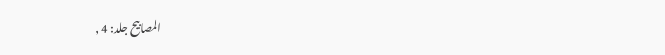المصابیح جلد: 4 ,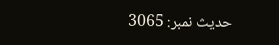حدیث نمبر: 3065